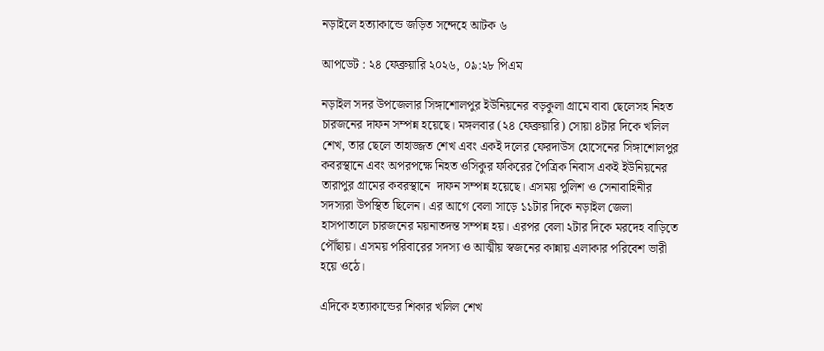নড়াইলে হত্যাকান্ডে জড়িত সন্দেহে আটক ৬

আপডেট : ২৪ ফেব্রুয়ারি ২০২৬, ০৯:২৮ পিএম

নড়াইল সদর উপজেলার সিঙ্গাশোলপুর ইউনিয়নের বড়কুলা গ্রামে বাবা ছেলেসহ নিহত চারজনের দাফন সম্পন্ন হয়েছে। মঙ্গলবার (২৪ ফেব্রুয়ারি) সোয়া ৪টার দিকে খলিল শেখ, তার ছেলে তাহাজ্জত শেখ এবং একই দলের ফেরদাউস হোসেনের সিঙ্গাশোলপুর কবরস্থানে এবং অপরপক্ষে নিহত ওসিকুর ফকিরের পৈত্রিক নিবাস একই ইউনিয়নের তারাপুর গ্রামের কবরস্থানে  দাফন সম্পন্ন হয়েছে। এসময় পুলিশ ও সেনাবাহিনীর সদস্যরা উপস্থিত ছিলেন। এর আগে বেলা সাড়ে ১১টার দিকে নড়াইল জেলা হাসপাতালে চারজনের ময়নাতদন্ত সম্পন্ন হয়। এরপর বেলা ২টার দিকে মরদেহ বাড়িতে পৌঁছায়। এসময় পরিবারের সদস্য ও আত্মীয় স্বজনের কান্নায় এলাকার পরিবেশ ভারী হয়ে ওঠে।

এদিকে হত্যাকান্ডের শিকার খলিল শেখ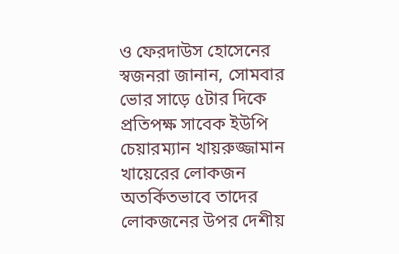ও ফেরদাউস হোসেনের স্বজনরা জানান, সোমবার ভোর সাড়ে ৫টার দিকে প্রতিপক্ষ সাবেক ইউপি চেয়ারম্যান খায়রুজ্জামান খায়েরের লোকজন অতর্কিতভাবে তাদের লোকজনের উপর দেশীয়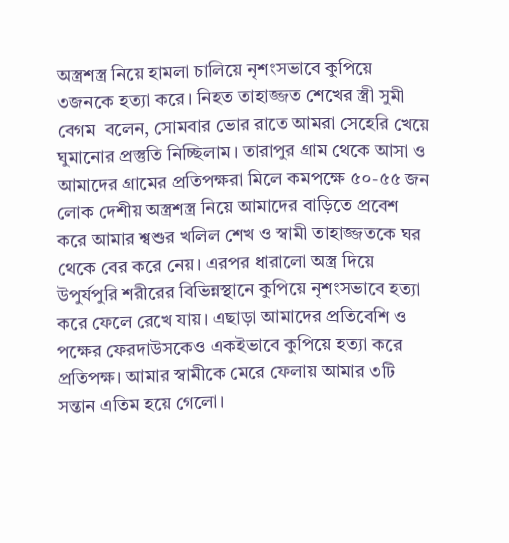অস্ত্রশস্ত্র নিয়ে হামলা চালিয়ে নৃশংসভাবে কুপিয়ে ৩জনকে হত্যা করে। নিহত তাহাজ্জত শেখের স্ত্রী সুমী বেগম  বলেন, সোমবার ভোর রাতে আমরা সেহেরি খেয়ে ঘুমানোর প্রস্তুতি নিচ্ছিলাম। তারাপুর গ্রাম থেকে আসা ও আমাদের গ্রামের প্রতিপক্ষরা মিলে কমপক্ষে ৫০-৫৫ জন লোক দেশীয় অস্ত্রশস্ত্র নিয়ে আমাদের বাড়িতে প্রবেশ করে আমার শ্বশুর খলিল শেখ ও স্বামী তাহাজ্জতকে ঘর থেকে বের করে নেয়। এরপর ধারালো অস্ত্র দিয়ে উপুর্যপুরি শরীরের বিভিন্নস্থানে কুপিয়ে নৃশংসভাবে হত্যা করে ফেলে রেখে যায়। এছাড়া আমাদের প্রতিবেশি ও পক্ষের ফেরদাউসকেও একইভাবে কুপিয়ে হত্যা করে প্রতিপক্ষ। আমার স্বামীকে মেরে ফেলায় আমার ৩টি সন্তান এতিম হয়ে গেলো।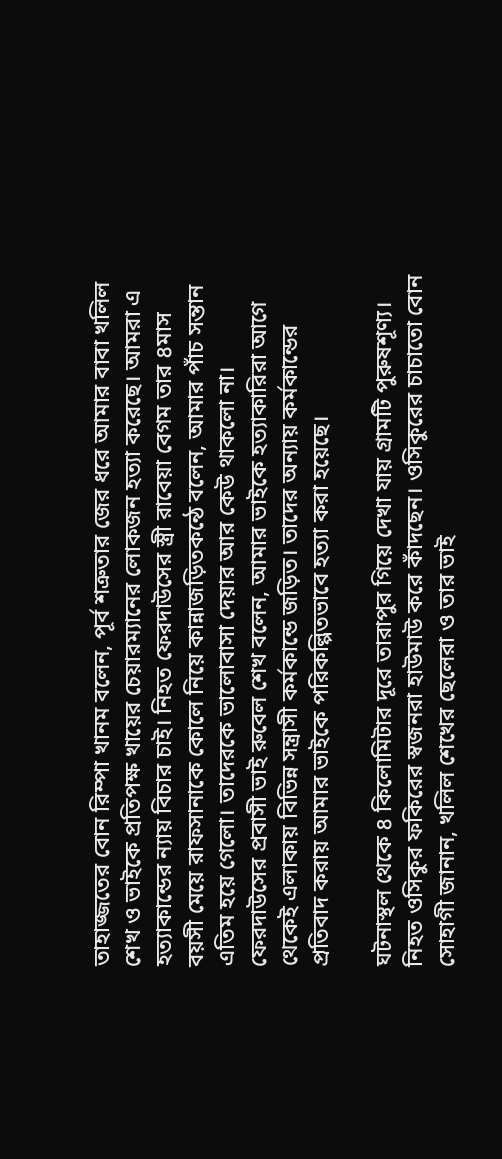তাহাজ্জতের বোন রিম্পা খানম বলেন, পূর্ব শত্রুতার জের ধরে আমার বাবা খলিল শেখ ও ভাইকে প্রতিপক্ষ খায়ের চেয়ারম্যানের লোকজন হত্যা করেছে। আমরা এ হত্যাকান্ডের ন্যায় বিচার চাই। নিহত ফেরদাউসের স্ত্রী রাবেয়া বেগম তার ৪মাস বয়সী মেয়ে রাফসানাকে কোলে নিয়ে কান্নাজড়িতকন্ঠে বলেন, আমার পাঁচ সন্তান এতিম হয়ে গেলো। তাদেরকে ভালোবাসা দেয়ার আর কেউ থাকলো না। ফেরদাউসের প্রবাসী ভাই রুবেল শেখ বলেন, আমার ভাইকে হত্যাকারিরা আগে থেকেই এলাকায় বিভিন্ন সন্ত্রাসী কর্মকান্ডে জড়িত। তাদের অন্যায় কর্মকান্ডের প্রতিবাদ করায় আমার ভাইকে পরিকল্পিতভাবে হত্যা করা হয়েছে।

ঘটনাস্থল থেকে ৪ কিলোমিটার দূরে তারাপুর গিয়ে দেখা যায় গ্রামটি পুরুষশূণ্য। নিহত ওসিকুর ফকিরের স্বজনরা হাউমাউ করে কাঁদছেন। ওসিকুরের চাচাতো বোন সোহাগী জানান, খলিল শেখের ছেলেরা ও তার ভাই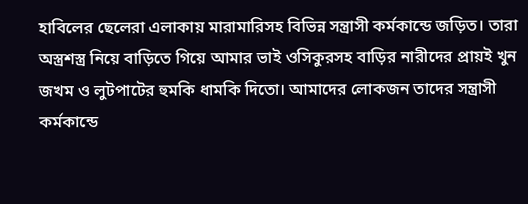হাবিলের ছেলেরা এলাকায় মারামারিসহ বিভিন্ন সন্ত্রাসী কর্মকান্ডে জড়িত। তারা অস্ত্রশস্ত্র নিয়ে বাড়িতে গিয়ে আমার ভাই ওসিকুরসহ বাড়ির নারীদের প্রায়ই খুন জখম ও লুটপাটের হুমকি ধামকি দিতো। আমাদের লোকজন তাদের সন্ত্রাসী কর্মকান্ডে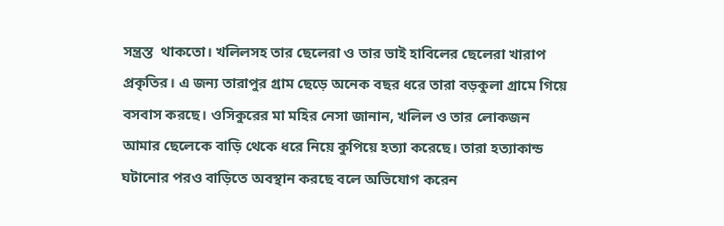সন্ত্রস্ত  থাকতো। খলিলসহ তার ছেলেরা ও তার ভাই হাবিলের ছেলেরা খারাপ প্রকৃতির। এ জন্য তারাপুর গ্রাম ছেড়ে অনেক বছর ধরে তারা বড়কুলা গ্রামে গিয়ে বসবাস করছে। ওসিকুরের মা মহির নেসা জানান, খলিল ও তার লোকজন আমার ছেলেকে বাড়ি থেকে ধরে নিয়ে কুপিয়ে হত্যা করেছে। তারা হত্যাকান্ড ঘটানোর পরও বাড়িতে অবস্থান করছে বলে অভিযোগ করেন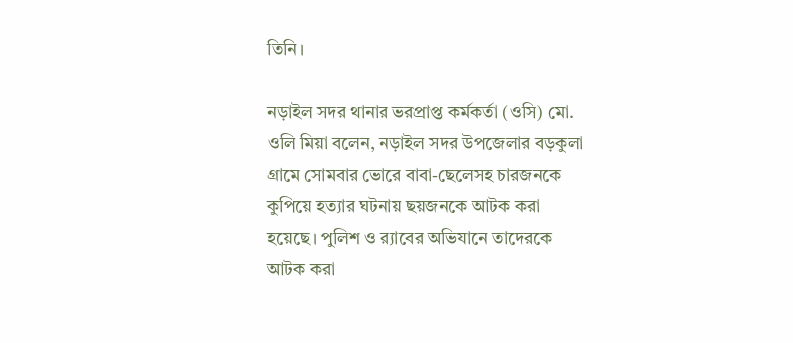তিনি।

নড়াইল সদর থানার ভরপ্রাপ্ত কর্মকর্তা (ওসি) মো. ওলি মিয়া বলেন, নড়াইল সদর উপজেলার বড়কুলা গ্রামে সোমবার ভোরে বাবা-ছেলেসহ চারজনকে কুপিয়ে হত্যার ঘটনায় ছয়জনকে আটক করা হয়েছে। পুলিশ ও র‌্যাবের অভিযানে তাদেরকে আটক করা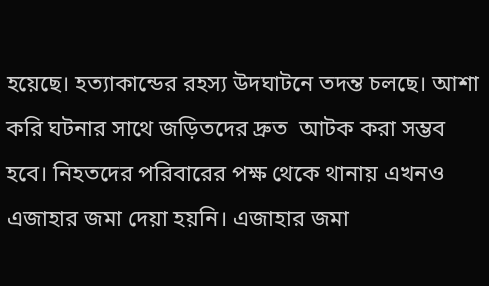হয়েছে। হত্যাকান্ডের রহস্য উদঘাটনে তদন্ত চলছে। আশা করি ঘটনার সাথে জড়িতদের দ্রুত  আটক করা সম্ভব হবে। নিহতদের পরিবারের পক্ষ থেকে থানায় এখনও এজাহার জমা দেয়া হয়নি। এজাহার জমা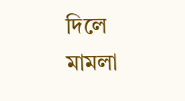দিলে মামলা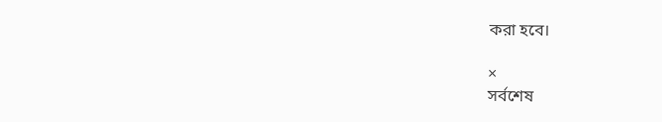করা হবে।

×
সর্বশেষ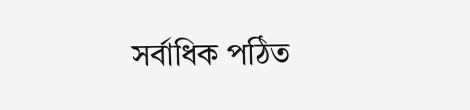সর্বাধিক পঠিত